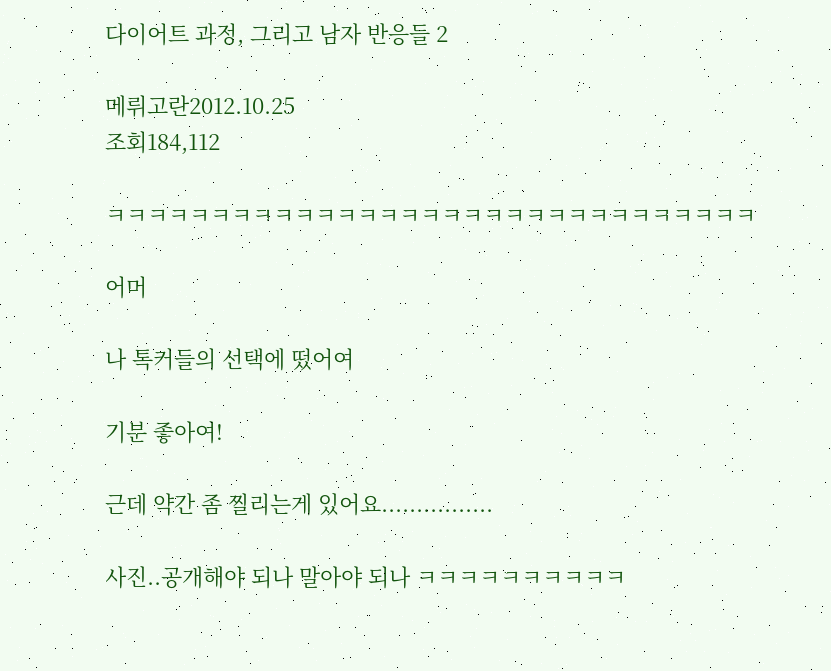다이어트 과정, 그리고 남자 반응들 2

메뤼고란2012.10.25
조회184,112

ㅋㅋㅋㅋㅋㅋㅋㅋㅋㅋㅋㅋㅋㅋㅋㅋㅋㅋㅋㅋㅋㅋㅋㅋㅋㅋㅋㅋㅋㅋㅋ

어머

나 톡커들의 선택에 떴어여

기분 좋아여!

근데 약간 좀 찔리는게 있어요................

사진..공개해야 되나 말아야 되나 ㅋㅋㅋㅋㅋㅋㅋㅋㅋㅋ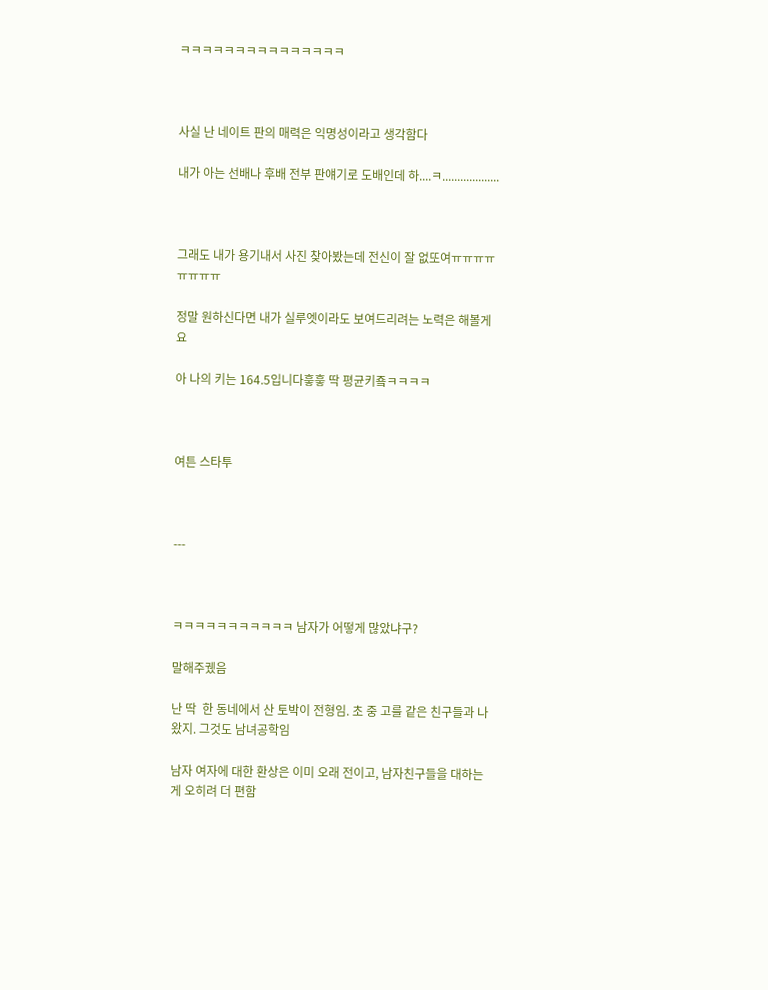ㅋㅋㅋㅋㅋㅋㅋㅋㅋㅋㅋㅋㅋㅋㅋ



사실 난 네이트 판의 매력은 익명성이라고 생각함다

내가 아는 선배나 후배 전부 판얘기로 도배인데 하....ㅋ...................



그래도 내가 용기내서 사진 찾아봤는데 전신이 잘 없또여ㅠㅠㅠㅠㅠㅠㅠㅠ

정말 원하신다면 내가 실루엣이라도 보여드리려는 노력은 해볼게요

아 나의 키는 164.5입니다흫흫 딱 평균키죸ㅋㅋㅋㅋ



여튼 스타투



---



ㅋㅋㅋㅋㅋㅋㅋㅋㅋㅋㅋ 남자가 어떻게 많았냐구?

말해주궸음

난 딱  한 동네에서 산 토박이 전형임. 초 중 고를 같은 친구들과 나왔지. 그것도 남녀공학임

남자 여자에 대한 환상은 이미 오래 전이고, 남자친구들을 대하는게 오히려 더 편함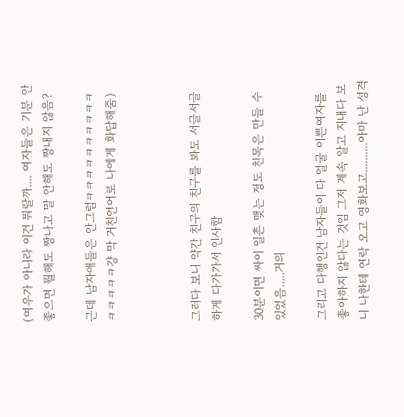(여우가 아니라 이건 뭐랄까.... 여자들은 기분 안좋으면 뭘해도 짱나고 말 안해도 짱내지 않음?

근데 남자애들은 안그럼ㅋㅋㅋㅋㅋㅋㅋㅋㅋㅋㅋㅋㅋㅋㅋ걍 막 거친언어로 나에게 화답해줌)



그러다 보니 약간 친구의 친구를 봐도 서글서글하게 다가가서 인사함

30분이면 싸이 일촌 맺는 정도 친목은 만들 수 있었음.....거의

그리고 다행인건 남자들이 다 얼굴 이쁜여자를 좋아하지 않다는 것임 그저 계속 알고 지내다 보니 나한테 연락 오고 영화보고..........아마 난 성격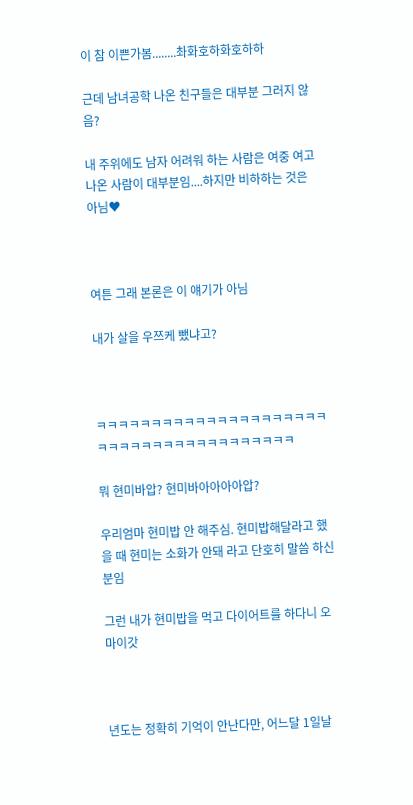이 참 이쁜가봄........촤화호하화호하하

근데 남녀공학 나온 친구들은 대부분 그러지 않음?

내 주위에도 남자 어려워 하는 사람은 여중 여고 나온 사람이 대부분임....하지만 비하하는 것은 아님♥



여튼 그래 본론은 이 얘기가 아님

내가 살을 우쯔케 뺐냐고?



ㅋㅋㅋㅋㅋㅋㅋㅋㅋㅋㅋㅋㅋㅋㅋㅋㅋㅋㅋㅋㅋㅋㅋㅋㅋㅋㅋㅋㅋㅋㅋㅋㅋㅋㅋㅋㅋㅋㅋ

뭐 현미바압? 현미바아아아아압?

우리엄마 현미밥 안 해주심. 현미밥해달라고 했을 때 현미는 소화가 안돼 라고 단호히 말씀 하신 분임

그런 내가 현미밥을 먹고 다이어트를 하다니 오마이갓



년도는 정확히 기억이 안난다만, 어느달 1일날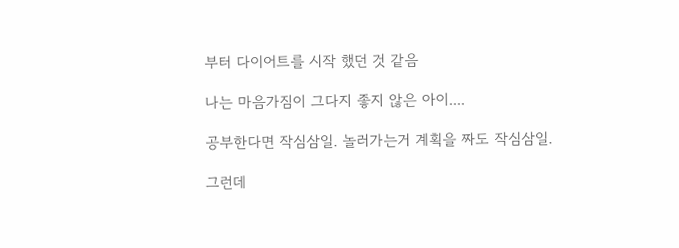부터 다이어트를 시작 했던 것 같음

나는 마음가짐이 그다지 좋지 않은 아이....

공부한다면 작심삼일. 놀러가는거 계획을 짜도 작심삼일.

그런데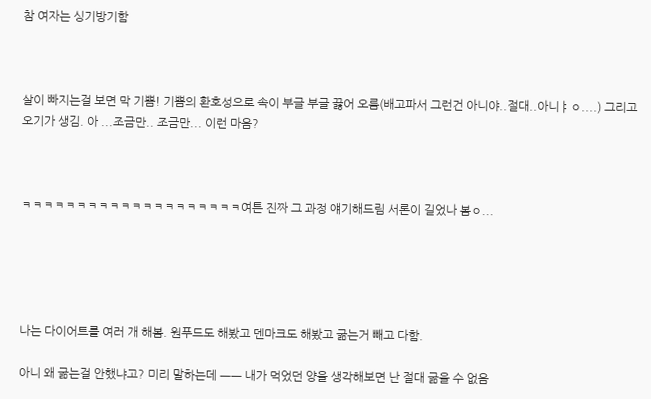참 여자는 싱기방기함



살이 빠지는걸 보면 막 기쁨! 기쁨의 환호성으로 속이 부글 부글 끓어 오름(배고파서 그런건 아니야..절대..아니ㅑㅇ....) 그리고 오기가 생김. 아 ...조금만.. 조금만... 이런 마음?



ㅋㅋㅋㅋㅋㅋㅋㅋㅋㅋㅋㅋㅋㅋㅋㅋㅋㅋㅋㅋ여튼 진짜 그 과정 얘기해드림 서론이 길었나 봄ㅇ...





나는 다이어트를 여러 개 해봄. 원푸드도 해봤고 덴마크도 해봤고 굶는거 빼고 다함.

아니 왜 굶는걸 안했냐고? 미리 말하는데 ㅡㅡ 내가 먹었던 양을 생각해보면 난 절대 굶을 수 없음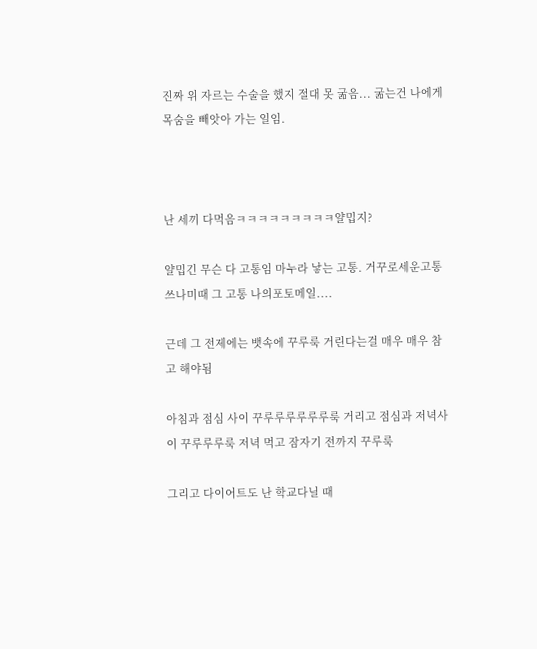진짜 위 자르는 수술을 했지 절대 못 굶음... 굶는건 나에게 목숨을 빼앗아 가는 일임.



난 세끼 다먹음ㅋㅋㅋㅋㅋㅋㅋㅋㅋ얄밉지?

얄밉긴 무슨 다 고통임 마누라 낳는 고통. 거꾸로세운고통 쓰나미때 그 고통 나의포토메일....

근데 그 전제에는 뱃속에 꾸루룩 거린다는걸 매우 매우 참고 해야됨

아침과 점심 사이 꾸루루루루루루룩 거리고 점심과 저녁사이 꾸루루루룩 저녁 먹고 잠자기 전까지 꾸루룩

그리고 다이어트도 난 학교다닐 때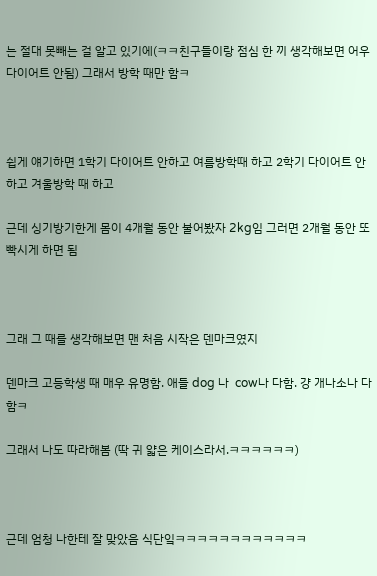는 절대 못빼는 걸 알고 있기에(ㅋㅋ친구들이랑 점심 한 끼 생각해보면 어우 다이어트 안됨) 그래서 방학 때만 함ㅋ



쉽게 얘기하면 1학기 다이어트 안하고 여름방학때 하고 2학기 다이어트 안하고 겨울방학 때 하고

근데 싱기방기한게 몸이 4개월 동안 불어봤자 2kg임 그러면 2개월 동안 또 빡시게 하면 됨



그래 그 때를 생각해보면 맨 처음 시작은 덴마크였지

덴마크 고등학생 때 매우 유명함. 애들 dog 나  cow나 다함. 걍 개나소나 다함ㅋ

그래서 나도 따라해봄 (딱 귀 얇은 케이스라서.ㅋㅋㅋㅋㅋㅋ)



근데 엄청 나한테 잘 맞았음 식단잌ㅋㅋㅋㅋㅋㅋㅋㅋㅋㅋㅋㅋ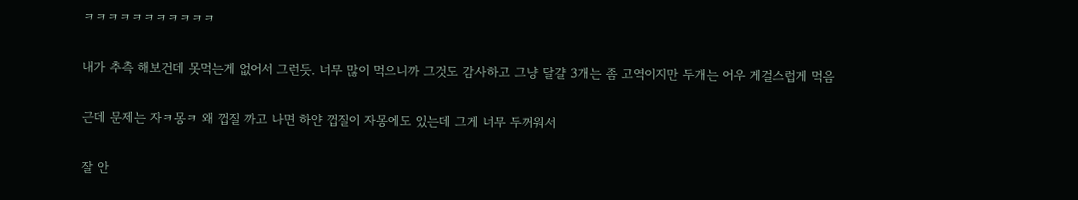ㅋㅋㅋㅋㅋㅋㅋㅋㅋㅋㅋ

내가 추측 해보건데 못먹는게 없어서 그런듯. 너무 많이 먹으니까 그것도 감사하고 그냥 달걀 3개는 좀 고역이지만 두개는 어우 게걸스럽게 먹음

근데 문제는 자ㅋ몽ㅋ 왜 껍질 까고 나면 하얀 껍질이 자몽에도 있는데 그게 너무 두꺼워서

잘 안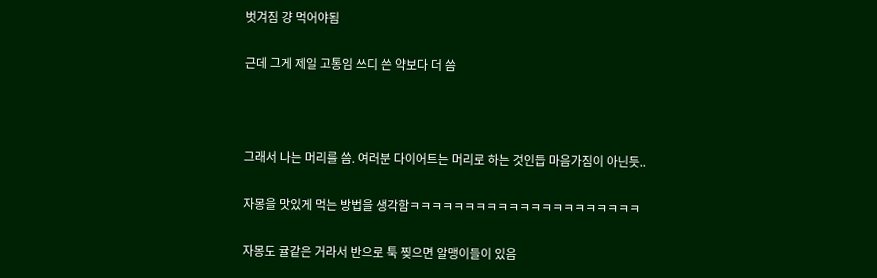벗겨짐 걍 먹어야됨

근데 그게 제일 고통임 쓰디 쓴 약보다 더 씀



그래서 나는 머리를 씀. 여러분 다이어트는 머리로 하는 것인듭 마음가짐이 아닌듯..

자몽을 맛있게 먹는 방법을 생각함ㅋㅋㅋㅋㅋㅋㅋㅋㅋㅋㅋㅋㅋㅋㅋㅋㅋㅋㅋㅋㅋ

자몽도 귤같은 거라서 반으로 툭 찢으면 알맹이들이 있음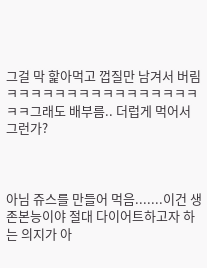그걸 막 핥아먹고 껍질만 남겨서 버림ㅋㅋㅋㅋㅋㅋㅋㅋㅋㅋㅋㅋㅋㅋㅋㅋㅋㅋ그래도 배부름.. 더럽게 먹어서 그런가?



아님 쥬스를 만들어 먹음.......이건 생존본능이야 절대 다이어트하고자 하는 의지가 아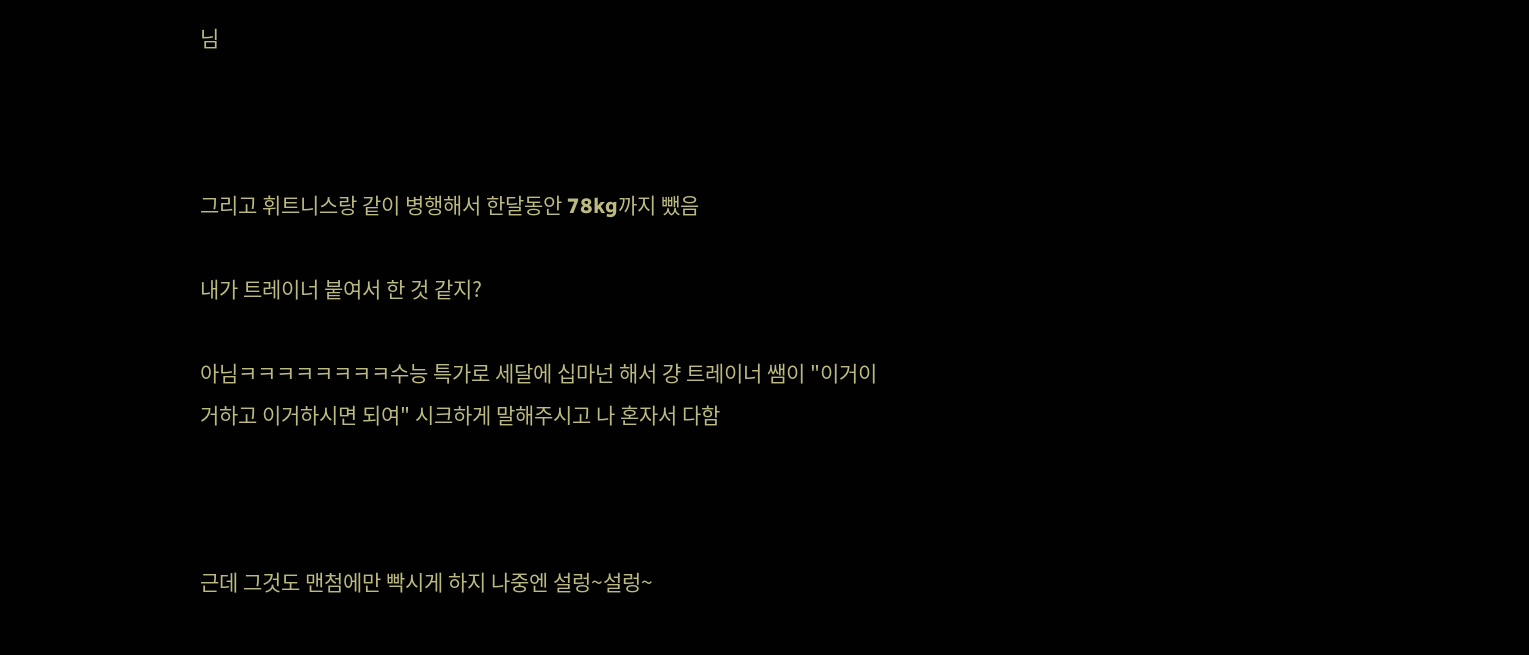님



그리고 휘트니스랑 같이 병행해서 한달동안 78kg까지 뺐음

내가 트레이너 붙여서 한 것 같지?

아님ㅋㅋㅋㅋㅋㅋㅋㅋ수능 특가로 세달에 십마넌 해서 걍 트레이너 쌤이 "이거이거하고 이거하시면 되여" 시크하게 말해주시고 나 혼자서 다함



근데 그것도 맨첨에만 빡시게 하지 나중엔 설렁~설렁~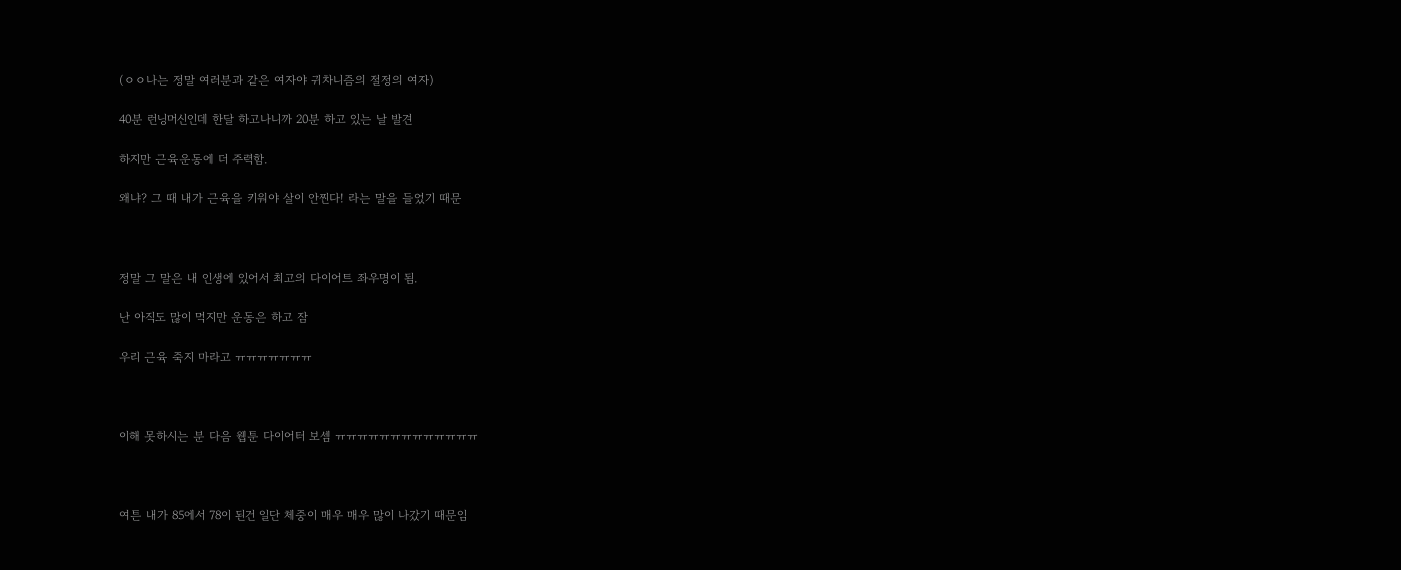(ㅇㅇ나는 정말 여러분과 같은 여자야 귀차니즘의 절정의 여자)

40분 런닝머신인데 한달 하고나니까 20분 하고 있는 날 발견

하지만 근육운동에 더 주력함.

왜냐? 그 때 내가 근육을 키워야 살이 안찐다! 라는 말을 들었기 때문



정말 그 말은 내 인생에 있어서 최고의 다이어트 좌우명이 됨.

난 아직도 많이 먹지만 운동은 하고 잠

우리 근육 죽지 마라고 ㅠㅠㅠㅠㅠㅠㅠ



이해 못하시는 분 다음 웹툰 다이어터 보셈 ㅠㅠㅠㅠㅠㅠㅠㅠㅠㅠㅠㅠㅠ



여튼 내가 85에서 78이 된건 일단 체중이 매우 매우 많이 나갔기 때문임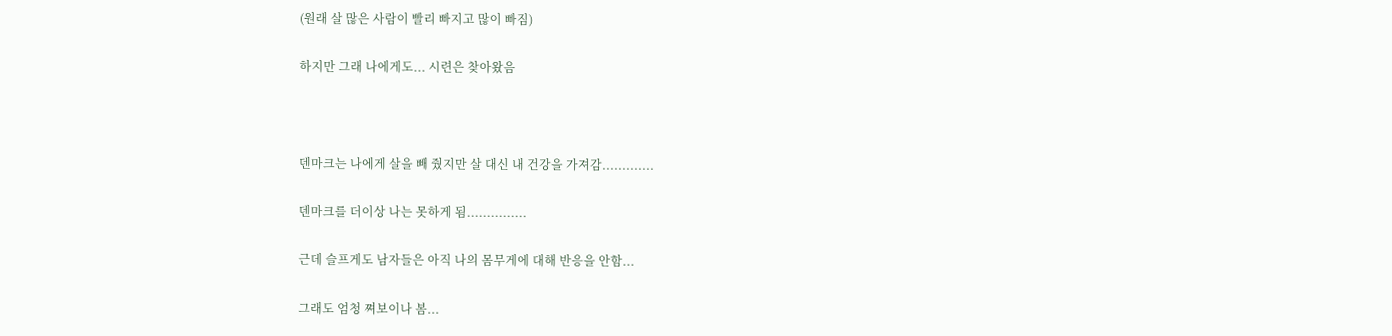(원래 살 많은 사람이 빨리 빠지고 많이 빠짐)

하지만 그래 나에게도... 시련은 찾아왔음



덴마크는 나에게 살을 빼 줬지만 살 대신 내 건강을 가져감.............

덴마크를 더이상 나는 못하게 됨...............

근데 슬프게도 남자들은 아직 나의 몸무게에 대해 반응을 안함...

그래도 엄청 쪄보이나 봄...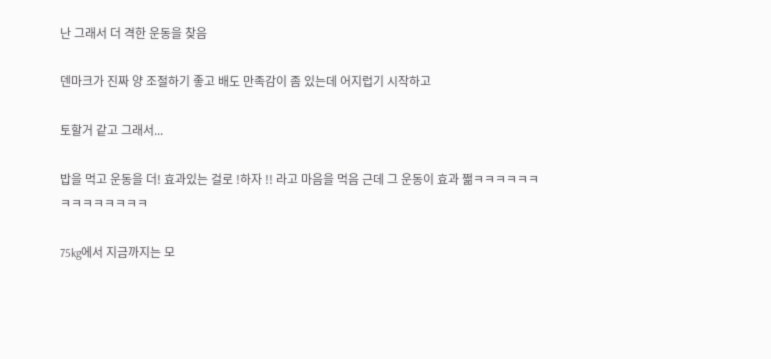난 그래서 더 격한 운동을 찾음

덴마크가 진짜 양 조절하기 좋고 배도 만족감이 좀 있는데 어지럽기 시작하고

토할거 같고 그래서...

밥을 먹고 운동을 더! 효과있는 걸로 !하자 !! 라고 마음을 먹음 근데 그 운동이 효과 쩖ㅋㅋㅋㅋㅋㅋㅋㅋㅋㅋㅋㅋㅋㅋ

75kg에서 지금까지는 모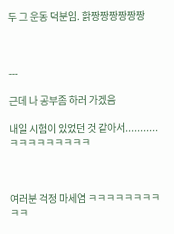두 그 운동 덕분임. 핡짱짱짱짱짱짱



---

근데 나 공부좀 하러 가겠음

내일 시험이 있었던 것 같아서...........ㅋㅋㅋㅋㅋㅋㅋㅋㅋ



여러분 걱정 마세염 ㅋㅋㅋㅋㅋㅋㅋㅋㅋㅋ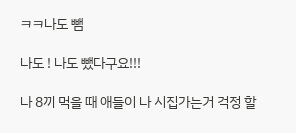ㅋㅋ나도 뺌

나도 ! 나도 뺐다구요!!!

나 8끼 먹을 때 애들이 나 시집가는거 걱정 할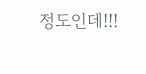정도인데!!!